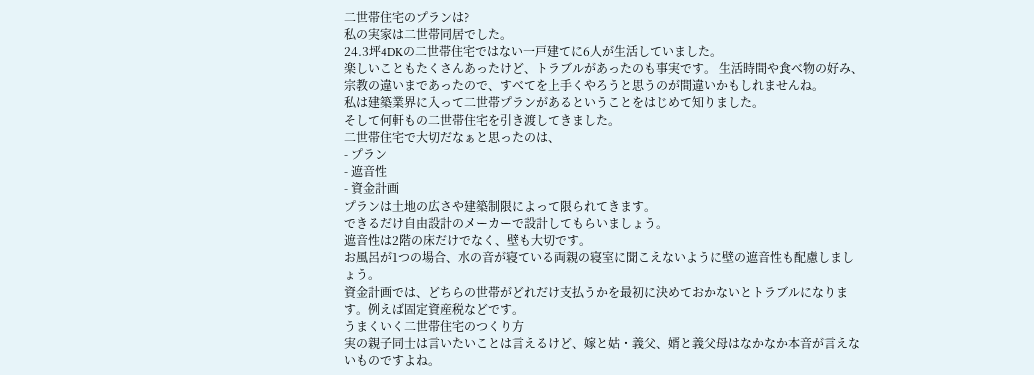二世帯住宅のプランは?
私の実家は二世帯同居でした。
24.3坪4DKの二世帯住宅ではない一戸建てに6人が生活していました。
楽しいこともたくさんあったけど、トラブルがあったのも事実です。 生活時間や食べ物の好み、宗教の違いまであったので、すべてを上手くやろうと思うのが間違いかもしれませんね。
私は建築業界に入って二世帯プランがあるということをはじめて知りました。
そして何軒もの二世帯住宅を引き渡してきました。
二世帯住宅で大切だなぁと思ったのは、
- プラン
- 遮音性
- 資金計画
プランは土地の広さや建築制限によって限られてきます。
できるだけ自由設計のメーカーで設計してもらいましょう。
遮音性は2階の床だけでなく、壁も大切です。
お風呂が1つの場合、水の音が寝ている両親の寝室に聞こえないように壁の遮音性も配慮しましょう。
資金計画では、どちらの世帯がどれだけ支払うかを最初に決めておかないとトラブルになります。例えば固定資産税などです。
うまくいく二世帯住宅のつくり方
実の親子同士は言いたいことは言えるけど、嫁と姑・義父、婿と義父母はなかなか本音が言えないものですよね。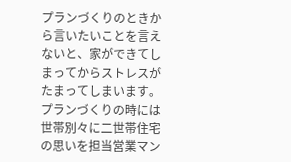プランづくりのときから言いたいことを言えないと、家ができてしまってからストレスがたまってしまいます。
プランづくりの時には世帯別々に二世帯住宅の思いを担当営業マン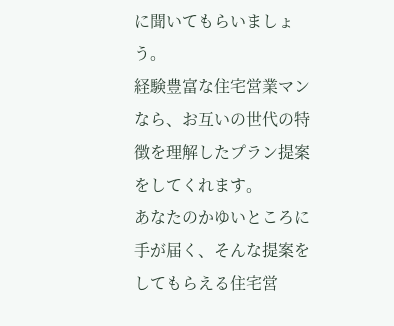に聞いてもらいましょう。
経験豊富な住宅営業マンなら、お互いの世代の特徴を理解したプラン提案をしてくれます。
あなたのかゆいところに手が届く、そんな提案をしてもらえる住宅営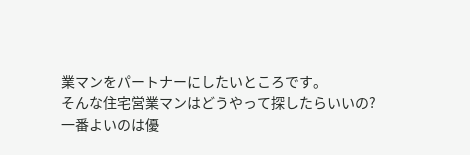業マンをパートナーにしたいところです。
そんな住宅営業マンはどうやって探したらいいの?
一番よいのは優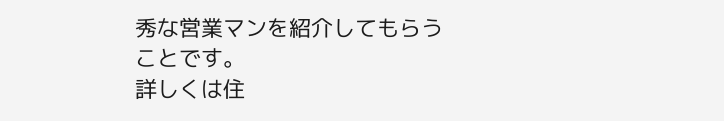秀な営業マンを紹介してもらうことです。
詳しくは住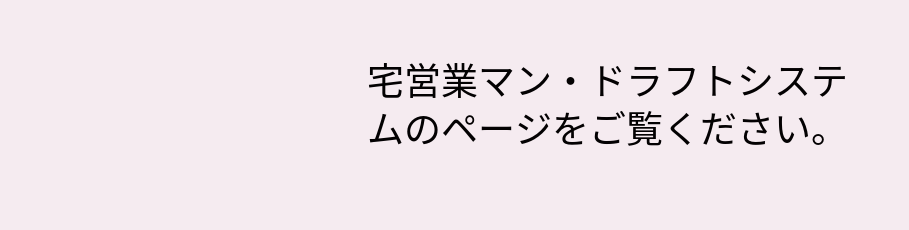宅営業マン・ドラフトシステムのページをご覧ください。